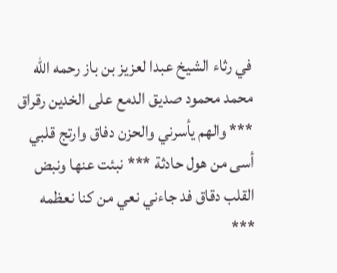في رثاء الشيخ عبدا لعزيز بن باز رحمه الله محمد محمود صديق الدمع على الخدين رقراق *** والهم يأسرني والحزن دفاق وارتج قلبي أسى من هول حادثة *** نبئت عنها ونبض القلب دقاق فد جاءني نعي من كنا نعظمه ***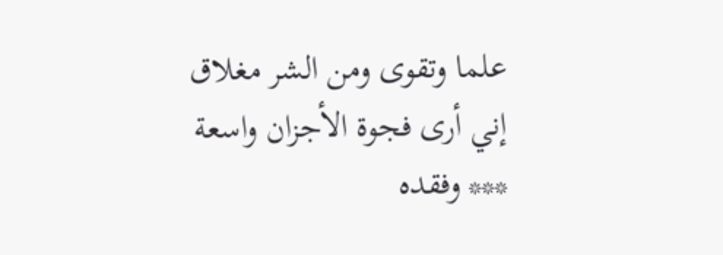علما وتقوى ومن الشر مغلاق إني أرى فجوة الأجزان واسعة *** وفقده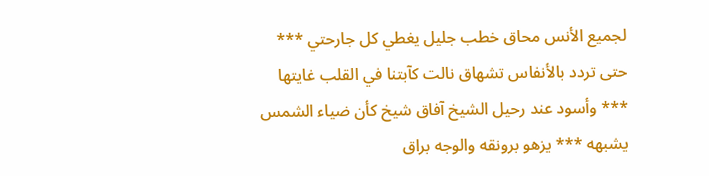لجميع الأنس محاق خطب جليل يغطي كل جارحتي *** حتى تردد بالأنفاس تشهاق نالت كآبتنا في القلب غايتها *** وأسود عند رحيل الشيخ آفاق شيخ كأن ضياء الشمس يشبهه *** يزهو برونقه والوجه براق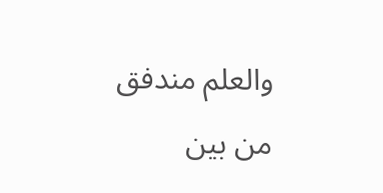والعلم مندفق من بين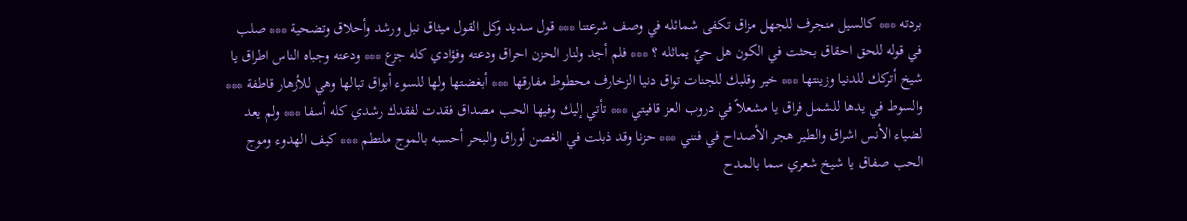بردته *** كالسيل منجرف للجهل مزاق تكفى شمائله في وصف شرعتنا *** قول سديد وكل القول ميثاق نبل ورشد وأحلاق وتضحية *** صلب في قوله للحق احقاق بحثت في الكون هل حيّ يماثله ؟ *** فلم أجد ولنار الحزن احراق ودعته وفؤادي كله جزع *** ودعته وجباه الناس اطراق يا شيخ أتركك للدنيا وزينتها *** خير وقلبك للجنات تواق دنيا الزخارف محطوط مفارقها *** أبغضتها ولها للسوء أبواق تبالها وهي للأزهار قاطفة *** والسوط في يدها للشمل فراق يا مشعلاً في دروب العز قافيتي *** تأتي إليك وفيها الحب مصداق فقدت لفقدك رشدي كله أسفا *** ولم يعد لضياء الأنس اشراق والطير هجر الأصداح في فنني *** حزنا وقد ذبلت في الغصن أوراق والبحر أحسبه بالموج ملتطم *** كيف الهدوء وموج الحب صفاق يا شيخ شعري سما بالمدح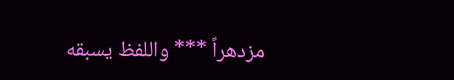مزدهراً *** واللفظ يسبقه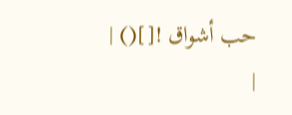حب أشواق ![]() |
|